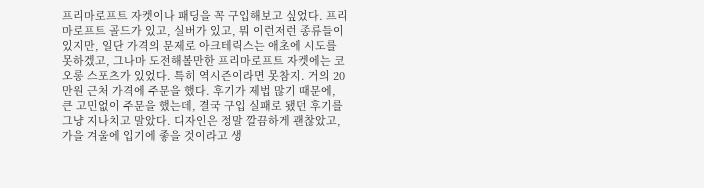프리마로프트 자켓이나 패딩을 꼭 구입해보고 싶었다. 프리마로프트 골드가 있고, 실버가 있고, 뭐 이런저런 종류들이 있지만, 일단 가격의 문제로 아크테릭스는 애초에 시도를 못하겠고, 그나마 도전해볼만한 프리마로프트 자켓에는 코오롱 스포츠가 있었다. 특히 역시즌이라면 못참지. 거의 20만원 근처 가격에 주문을 했다. 후기가 제법 많기 때문에, 큰 고민없이 주문을 했는데, 결국 구입 실패로 됐던 후기를 그냥 지나치고 말았다. 디자인은 정말 깔끔하게 괜찮았고, 가을 겨울에 입기에 좋을 것이라고 생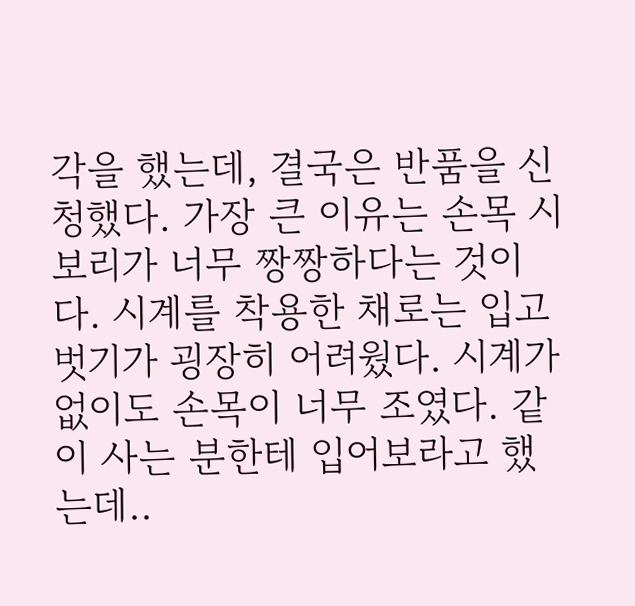각을 했는데, 결국은 반품을 신청했다. 가장 큰 이유는 손목 시보리가 너무 짱짱하다는 것이다. 시계를 착용한 채로는 입고 벗기가 굉장히 어려웠다. 시계가 없이도 손목이 너무 조였다. 같이 사는 분한테 입어보라고 했는데..